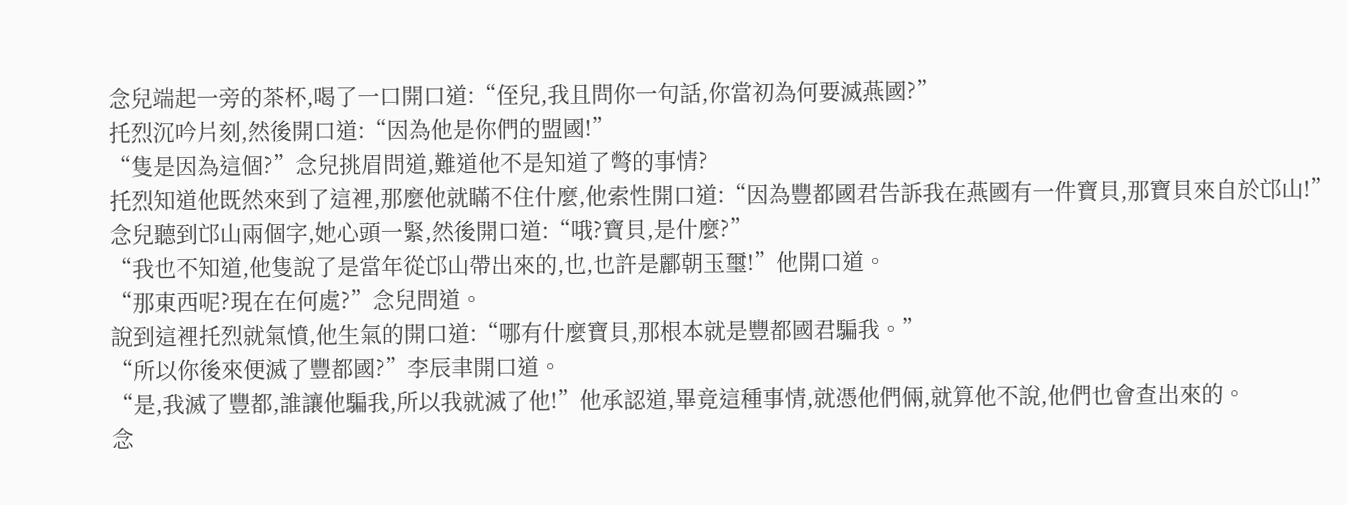念兒端起一旁的茶杯,喝了一口開口道:“侄兒,我且問你一句話,你當初為何要滅燕國?”
托烈沉吟片刻,然後開口道:“因為他是你們的盟國!”
“隻是因為這個?”念兒挑眉問道,難道他不是知道了彆的事情?
托烈知道他既然來到了這裡,那麼他就瞞不住什麼,他索性開口道:“因為豐都國君告訴我在燕國有一件寶貝,那寶貝來自於邙山!”
念兒聽到邙山兩個字,她心頭一緊,然後開口道:“哦?寶貝,是什麼?”
“我也不知道,他隻說了是當年從邙山帶出來的,也,也許是酈朝玉璽!”他開口道。
“那東西呢?現在在何處?”念兒問道。
說到這裡托烈就氣憤,他生氣的開口道:“哪有什麼寶貝,那根本就是豐都國君騙我。”
“所以你後來便滅了豐都國?”李辰聿開口道。
“是,我滅了豐都,誰讓他騙我,所以我就滅了他!”他承認道,畢竟這種事情,就憑他們倆,就算他不說,他們也會查出來的。
念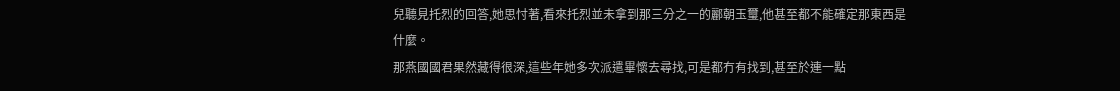兒聽見托烈的回答,她思忖著,看來托烈並未拿到那三分之一的酈朝玉璽,他甚至都不能確定那東西是什麼。
那燕國國君果然藏得很深,這些年她多次派遣畢懷去尋找,可是都冇有找到,甚至於連一點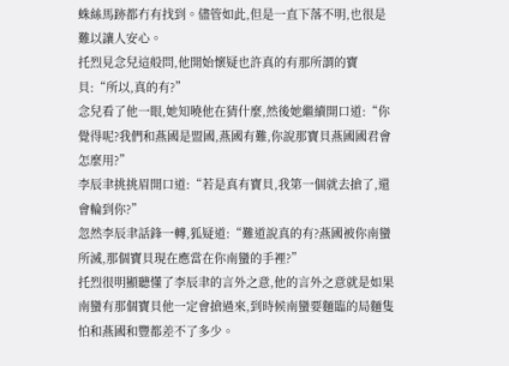蛛絲馬跡都冇有找到。儘管如此,但是一直下落不明,也很是難以讓人安心。
托烈見念兒這般問,他開始懷疑也許真的有那所謂的寶貝:“所以,真的有?”
念兒看了他一眼,她知曉他在猜什麼,然後她繼續開口道:“你覺得呢?我們和燕國是盟國,燕國有難,你說那寶貝燕國國君會怎麼用?”
李辰聿挑挑眉開口道:“若是真有寶貝,我第一個就去搶了,還會輪到你?”
忽然李辰聿話鋒一轉,狐疑道:“難道說真的有?燕國被你南蠻所滅,那個寶貝現在應當在你南蠻的手裡?”
托烈很明顯聽懂了李辰聿的言外之意,他的言外之意就是如果南蠻有那個寶貝他一定會搶過來,到時候南蠻要麵臨的局麵隻怕和燕國和豐都差不了多少。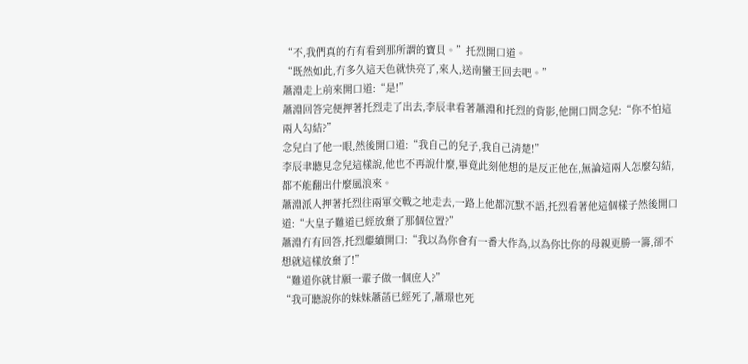“不,我們真的冇有看到那所謂的寶貝。”托烈開口道。
“既然如此,冇多久這天色就快亮了,來人,送南蠻王回去吧。”
蕭淵走上前來開口道:“是!”
蕭淵回答完便押著托烈走了出去,李辰聿看著蕭淵和托烈的背影,他開口問念兒:“你不怕這兩人勾結?”
念兒白了他一眼,然後開口道:“我自己的兒子,我自己清楚!”
李辰聿聽見念兒這樣說,他也不再說什麼,畢竟此刻他想的是反正他在,無論這兩人怎麼勾結,都不能翻出什麼風浪來。
蕭淵派人押著托烈往兩軍交戰之地走去,一路上他都沉默不語,托烈看著他這個樣子然後開口道:“大皇子難道已經放棄了那個位置?”
蕭淵冇有回答,托烈繼續開口:“我以為你會有一番大作為,以為你比你的母親更勝一籌,卻不想就這樣放棄了!”
“難道你就甘願一輩子做一個庶人?”
“我可聽說你的妹妹蕭菡已經死了,蕭璟也死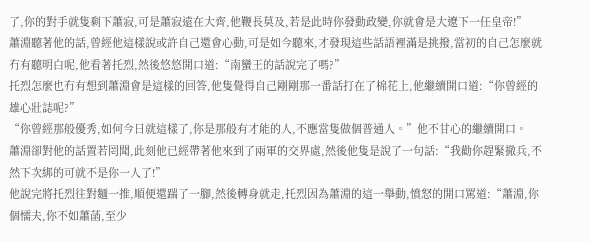了,你的對手就隻剩下蕭寂,可是蕭寂遠在大齊,他鞭長莫及,若是此時你發動政變,你就會是大遼下一任皇帝!”
蕭淵聽著他的話,曾經他這樣說或許自己還會心動,可是如今聽來,才發現這些話語裡滿是挑撥,當初的自己怎麼就冇有聽明白呢,他看著托烈,然後悠悠開口道:“南蠻王的話說完了嗎?”
托烈怎麼也冇有想到蕭淵會是這樣的回答,他隻覺得自己剛剛那一番話打在了棉花上,他繼續開口道:“你曾經的雄心壯誌呢?”
“你曾經那般優秀,如何今日就這樣了,你是那般有才能的人,不應當隻做個普通人。”他不甘心的繼續開口。
蕭淵卻對他的話置若罔聞,此刻他已經帶著他來到了兩軍的交界處,然後他隻是說了一句話:“我勸你趕緊撤兵,不然下次綁的可就不是你一人了!”
他說完將托烈往對麵一推,順便還踹了一腳,然後轉身就走,托烈因為蕭淵的這一舉動,憤怒的開口罵道:“蕭淵,你個懦夫,你不如蕭菡,至少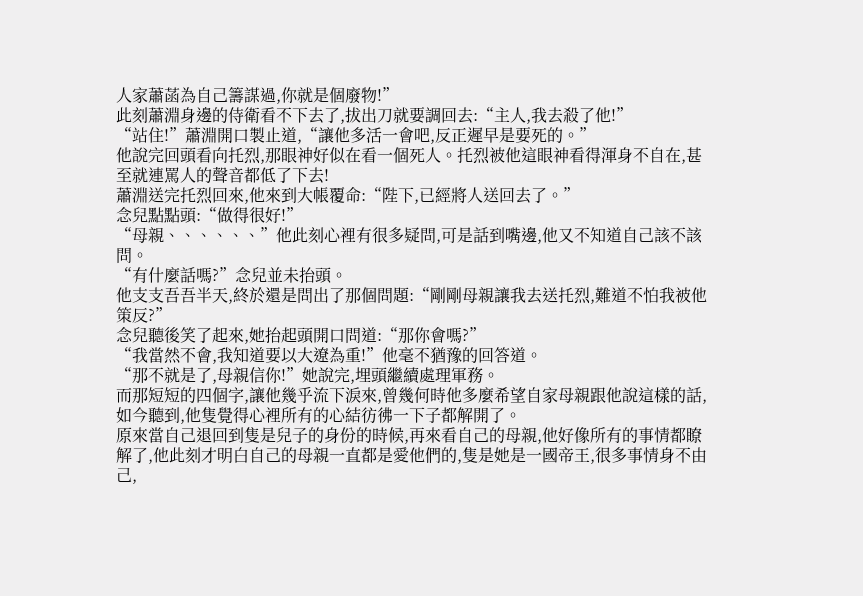人家蕭菡為自己籌謀過,你就是個廢物!”
此刻蕭淵身邊的侍衛看不下去了,拔出刀就要調回去:“主人,我去殺了他!”
“站住!”蕭淵開口製止道,“讓他多活一會吧,反正遲早是要死的。”
他說完回頭看向托烈,那眼神好似在看一個死人。托烈被他這眼神看得渾身不自在,甚至就連罵人的聲音都低了下去!
蕭淵送完托烈回來,他來到大帳覆命:“陛下,已經將人送回去了。”
念兒點點頭:“做得很好!”
“母親、、、、、、”他此刻心裡有很多疑問,可是話到嘴邊,他又不知道自己該不該問。
“有什麼話嗎?”念兒並未抬頭。
他支支吾吾半天,終於還是問出了那個問題:“剛剛母親讓我去送托烈,難道不怕我被他策反?”
念兒聽後笑了起來,她抬起頭開口問道:“那你會嗎?”
“我當然不會,我知道要以大遼為重!”他毫不猶豫的回答道。
“那不就是了,母親信你!”她說完,埋頭繼續處理軍務。
而那短短的四個字,讓他幾乎流下淚來,曾幾何時他多麼希望自家母親跟他說這樣的話,如今聽到,他隻覺得心裡所有的心結彷彿一下子都解開了。
原來當自己退回到隻是兒子的身份的時候,再來看自己的母親,他好像所有的事情都瞭解了,他此刻才明白自己的母親一直都是愛他們的,隻是她是一國帝王,很多事情身不由己,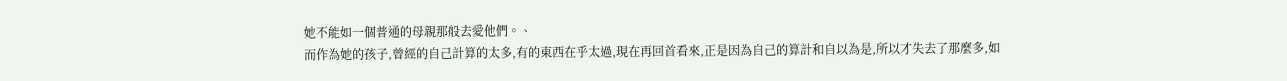她不能如一個普通的母親那般去愛他們。、
而作為她的孩子,曾經的自己計算的太多,有的東西在乎太過,現在再回首看來,正是因為自己的算計和自以為是,所以才失去了那麼多,如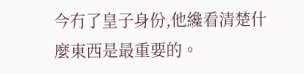今冇了皇子身份,他纔看清楚什麼東西是最重要的。